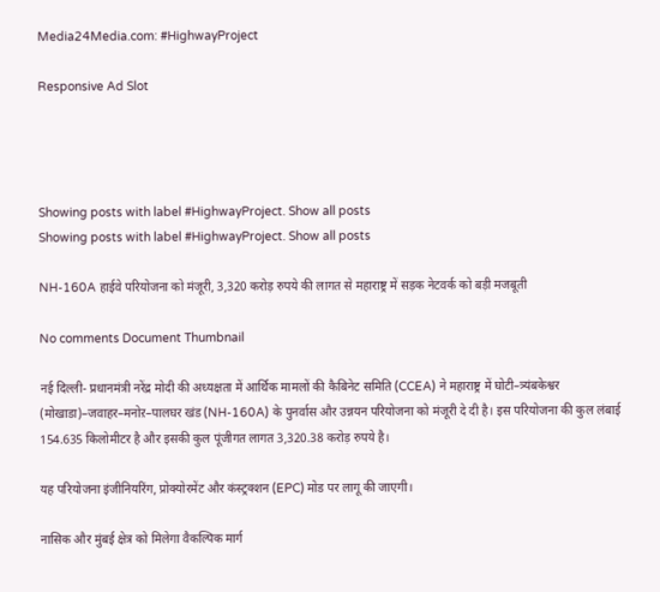Media24Media.com: #HighwayProject

Responsive Ad Slot




Showing posts with label #HighwayProject. Show all posts
Showing posts with label #HighwayProject. Show all posts

NH-160A हाईवे परियोजना को मंजूरी, 3,320 करोड़ रुपये की लागत से महाराष्ट्र में सड़क नेटवर्क को बड़ी मजबूती

No comments Document Thumbnail

नई दिल्ली- प्रधानमंत्री नरेंद्र मोदी की अध्यक्षता में आर्थिक मामलों की कैबिनेट समिति (CCEA) ने महाराष्ट्र में घोटी–त्र्यंबकेश्वर (मोखाडा)–जवाहर–मनोऱ–पालघर खंड (NH-160A) के पुनर्वास और उन्नयन परियोजना को मंजूरी दे दी है। इस परियोजना की कुल लंबाई 154.635 किलोमीटर है और इसकी कुल पूंजीगत लागत 3,320.38 करोड़ रुपये है।

यह परियोजना इंजीनियरिंग, प्रोक्योरमेंट और कंस्ट्रक्शन (EPC) मोड पर लागू की जाएगी।

नासिक और मुंबई क्षेत्र को मिलेगा वैकल्पिक मार्ग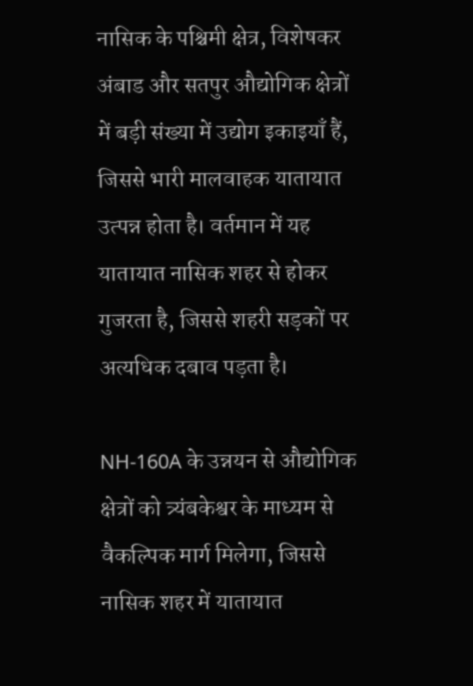नासिक के पश्चिमी क्षेत्र, विशेषकर अंबाड और सतपुर औद्योगिक क्षेत्रों में बड़ी संख्या में उद्योग इकाइयाँ हैं, जिससे भारी मालवाहक यातायात उत्पन्न होता है। वर्तमान में यह यातायात नासिक शहर से होकर गुजरता है, जिससे शहरी सड़कों पर अत्यधिक दबाव पड़ता है।

NH-160A के उन्नयन से औद्योगिक क्षेत्रों को त्र्यंबकेश्वर के माध्यम से वैकल्पिक मार्ग मिलेगा, जिससे नासिक शहर में यातायात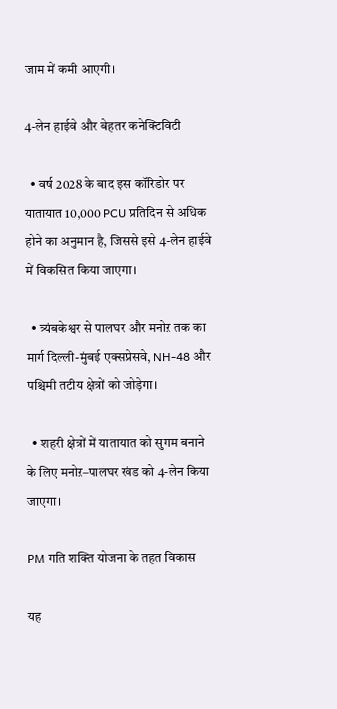जाम में कमी आएगी।

4-लेन हाईवे और बेहतर कनेक्टिविटी

  • वर्ष 2028 के बाद इस कॉरिडोर पर यातायात 10,000 PCU प्रतिदिन से अधिक होने का अनुमान है, जिससे इसे 4-लेन हाईवे में विकसित किया जाएगा।

  • त्र्यंबकेश्वर से पालघर और मनोऱ तक का मार्ग दिल्ली-मुंबई एक्सप्रेसवे, NH-48 और पश्चिमी तटीय क्षेत्रों को जोड़ेगा।

  • शहरी क्षेत्रों में यातायात को सुगम बनाने के लिए मनोऱ–पालघर खंड को 4-लेन किया जाएगा।

PM गति शक्ति योजना के तहत विकास

यह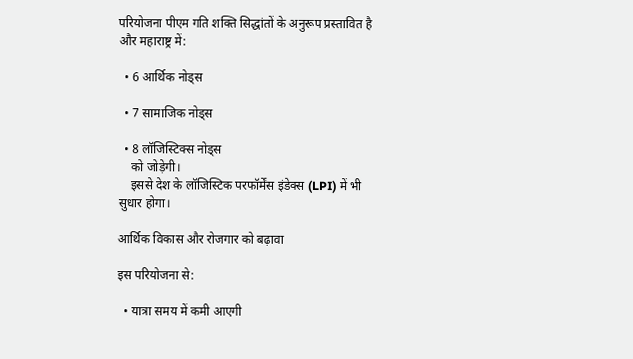परियोजना पीएम गति शक्ति सिद्धांतों के अनुरूप प्रस्तावित है और महाराष्ट्र में:

  • 6 आर्थिक नोड्स

  • 7 सामाजिक नोड्स

  • 8 लॉजिस्टिक्स नोड्स
    को जोड़ेगी।
    इससे देश के लॉजिस्टिक परफॉर्मेंस इंडेक्स (LPI) में भी सुधार होगा।

आर्थिक विकास और रोजगार को बढ़ावा

इस परियोजना से:

  • यात्रा समय में कमी आएगी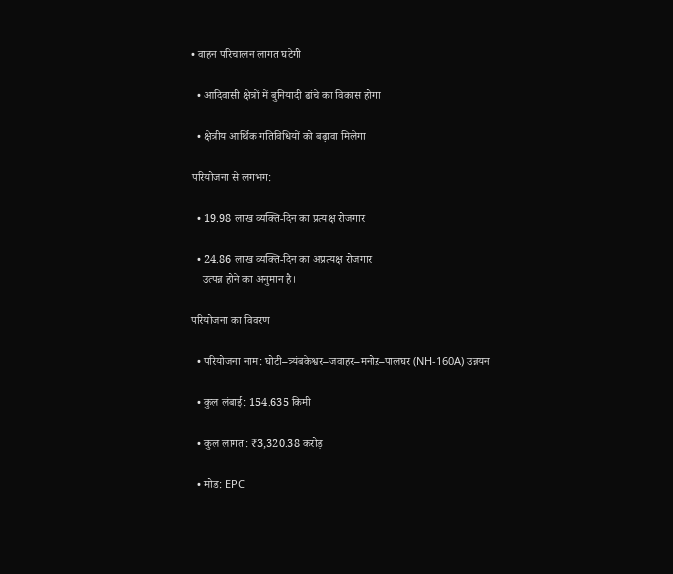• वाहन परिचालन लागत घटेगी

  • आदिवासी क्षेत्रों में बुनियादी ढांचे का विकास होगा

  • क्षेत्रीय आर्थिक गतिविधियों को बढ़ावा मिलेगा

परियोजना से लगभग:

  • 19.98 लाख व्यक्ति-दिन का प्रत्यक्ष रोजगार

  • 24.86 लाख व्यक्ति-दिन का अप्रत्यक्ष रोजगार
    उत्पन्न होने का अनुमान है।

परियोजना का विवरण

  • परियोजना नाम: घोटी–त्र्यंबकेश्वर–जवाहर–मनोऱ–पालघर (NH-160A) उन्नयन

  • कुल लंबाई: 154.635 किमी

  • कुल लागत: ₹3,320.38 करोड़

  • मोड: EPC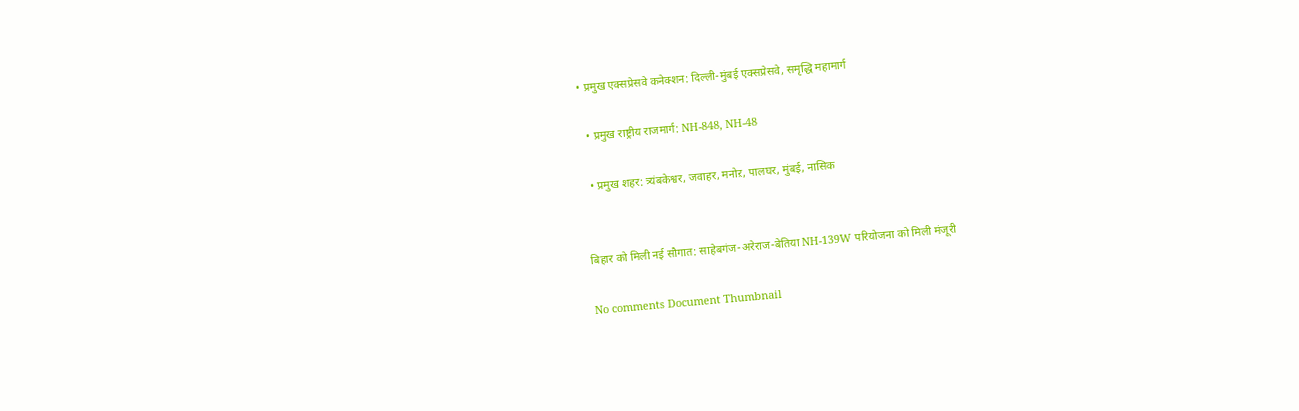• प्रमुख एक्सप्रेसवे कनेक्शन: दिल्ली-मुंबई एक्सप्रेसवे, समृद्धि महामार्ग

  • प्रमुख राष्ट्रीय राजमार्ग: NH-848, NH-48

  • प्रमुख शहर: त्र्यंबकेश्वर, जवाहर, मनोऱ, पालघर, मुंबई, नासिक


बिहार को मिली नई सौगात: साहेबगंज-अरेराज-बेतिया NH-139W परियोजना को मिली मंजूरी

No comments Document Thumbnail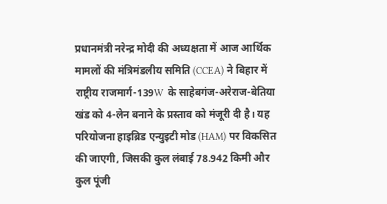प्रधानमंत्री नरेन्द्र मोदी की अध्यक्षता में आज आर्थिक मामलों की मंत्रिमंडलीय समिति (CCEA) ने बिहार में राष्ट्रीय राजमार्ग-139W के साहेबगंज-अरेराज-बेतिया खंड को 4-लेन बनाने के प्रस्ताव को मंजूरी दी है। यह परियोजना हाइब्रिड एन्‍युइटी मोड (HAM) पर विकसित की जाएगी, जिसकी कुल लंबाई 78.942 किमी और कुल पूंजी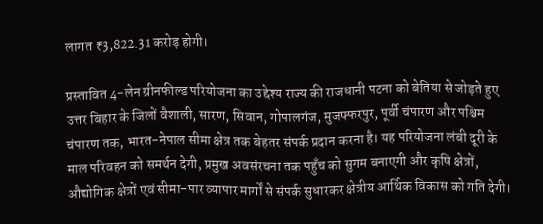लागत ₹3,822.31 करोड़ होगी।

प्रस्तावित 4-लेन ग्रीनफील्ड परियोजना का उद्देश्य राज्य की राजधानी पटना को बेतिया से जोड़ते हुए उत्तर बिहार के जिलों वैशाली, सारण, सिवान, गोपालगंज, मुजफ्फरपुर, पूर्वी चंपारण और पश्चिम चंपारण तक, भारत-नेपाल सीमा क्षेत्र तक बेहतर संपर्क प्रदान करना है। यह परियोजना लंबी दूरी के माल परिवहन को समर्थन देगी, प्रमुख अवसंरचना तक पहुँच को सुगम बनाएगी और कृषि क्षेत्रों, औद्योगिक क्षेत्रों एवं सीमा-पार व्यापार मार्गों से संपर्क सुधारकर क्षेत्रीय आर्थिक विकास को गति देगी।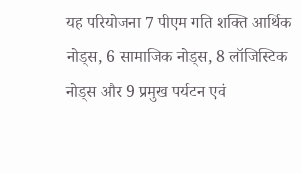यह परियोजना 7 पीएम गति शक्ति आर्थिक नोड्स, 6 सामाजिक नोड्स, 8 लॉजिस्टिक नोड्स और 9 प्रमुख पर्यटन एवं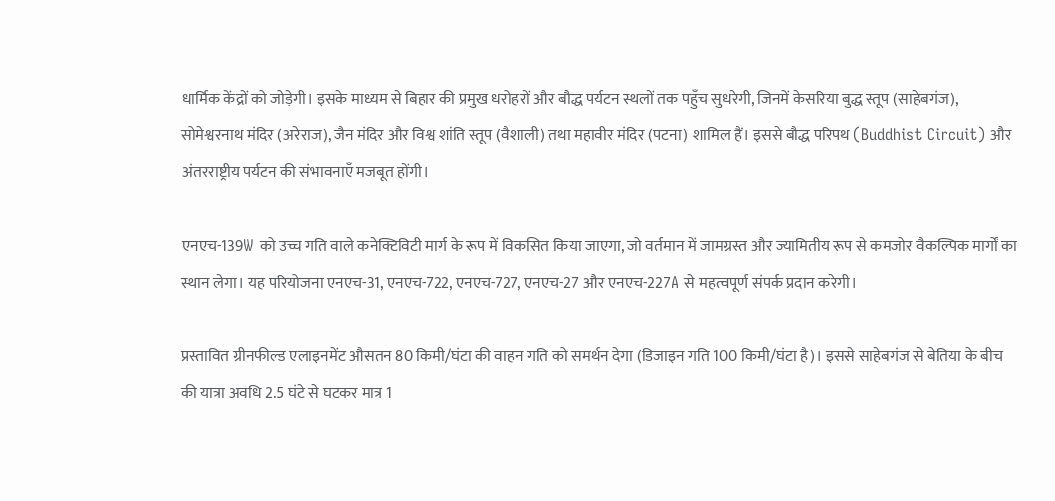धार्मिक केंद्रों को जोड़ेगी। इसके माध्यम से बिहार की प्रमुख धरोहरों और बौद्ध पर्यटन स्थलों तक पहुँच सुधरेगी, जिनमें केसरिया बुद्ध स्तूप (साहेबगंज), सोमेश्वरनाथ मंदिर (अरेराज), जैन मंदिर और विश्व शांति स्तूप (वैशाली) तथा महावीर मंदिर (पटना) शामिल हैं। इससे बौद्ध परिपथ (Buddhist Circuit) और अंतरराष्ट्रीय पर्यटन की संभावनाएँ मजबूत होंगी।

एनएच-139W को उच्च गति वाले कनेक्टिविटी मार्ग के रूप में विकसित किया जाएगा, जो वर्तमान में जामग्रस्त और ज्यामितीय रूप से कमजोर वैकल्पिक मार्गों का स्थान लेगा। यह परियोजना एनएच-31, एनएच-722, एनएच-727, एनएच-27 और एनएच-227A से महत्वपूर्ण संपर्क प्रदान करेगी।

प्रस्तावित ग्रीनफील्ड एलाइनमेंट औसतन 80 किमी/घंटा की वाहन गति को समर्थन देगा (डिजाइन गति 100 किमी/घंटा है)। इससे साहेबगंज से बेतिया के बीच की यात्रा अवधि 2.5 घंटे से घटकर मात्र 1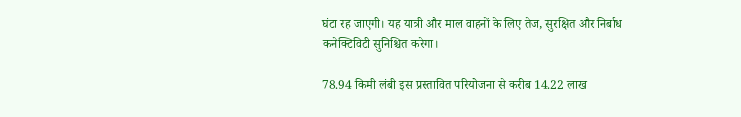घंटा रह जाएगी। यह यात्री और माल वाहनों के लिए तेज, सुरक्षित और निर्बाध कनेक्टिविटी सुनिश्चित करेगा।

78.94 किमी लंबी इस प्रस्तावित परियोजना से करीब 14.22 लाख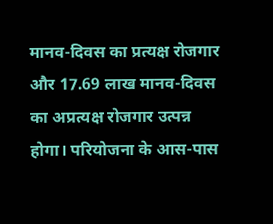मानव-दिवस का प्रत्यक्ष रोजगार और 17.69 लाख मानव-दिवस का अप्रत्यक्ष रोजगार उत्पन्न होगा। परियोजना के आस-पास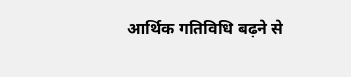आर्थिक गतिविधि बढ़ने से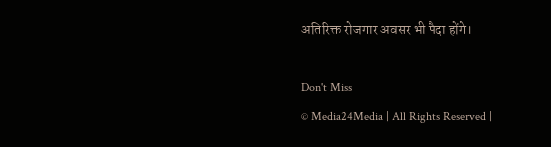अतिरिक्त रोजगार अवसर भी पैदा होंगे।

Don't Miss
© Media24Media | All Rights Reserved |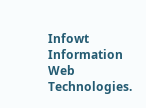Infowt Information Web Technologies.